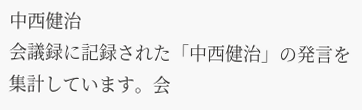中西健治
会議録に記録された「中西健治」の発言を集計しています。会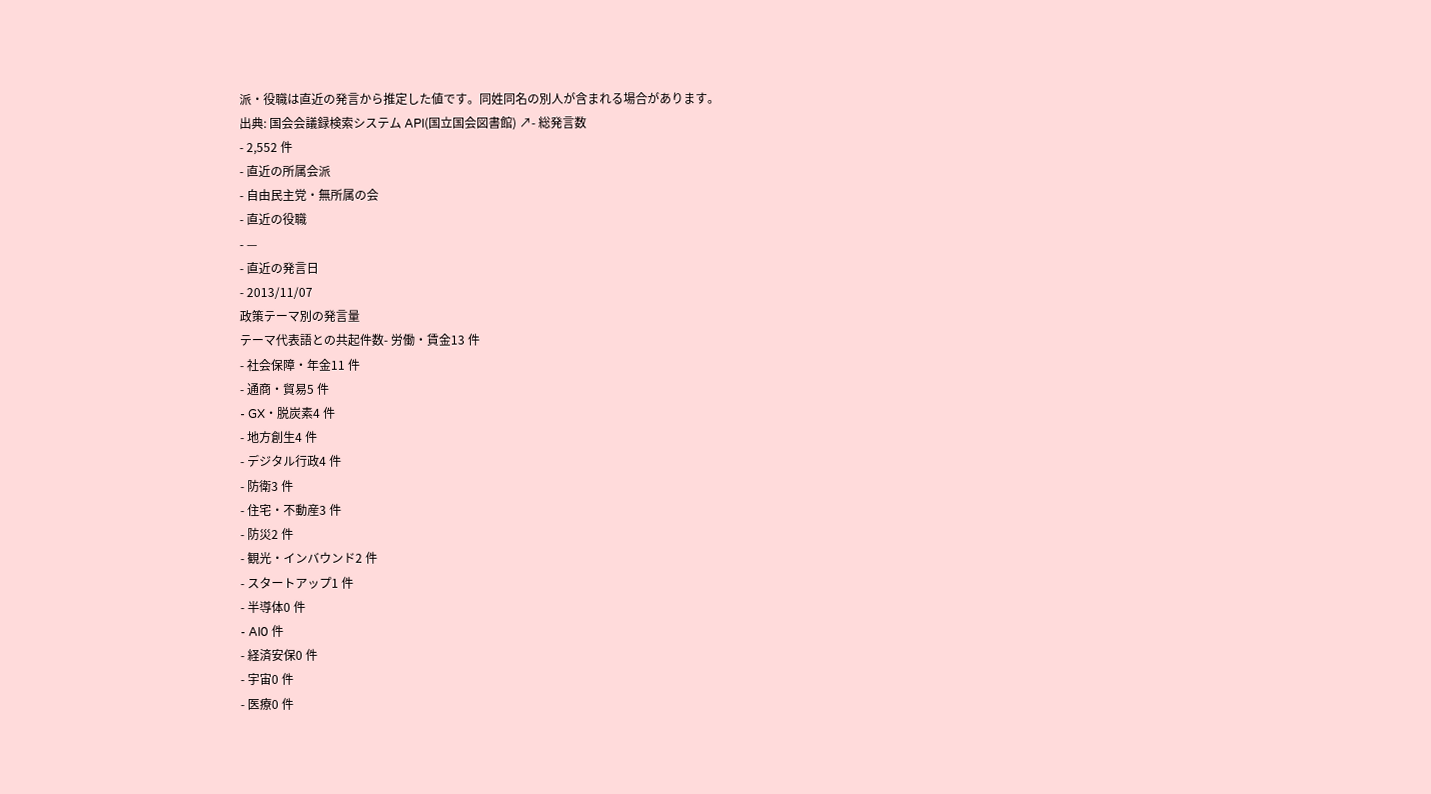派・役職は直近の発言から推定した値です。同姓同名の別人が含まれる場合があります。
出典: 国会会議録検索システム API(国立国会図書館) ↗- 総発言数
- 2,552 件
- 直近の所属会派
- 自由民主党・無所属の会
- 直近の役職
- —
- 直近の発言日
- 2013/11/07
政策テーマ別の発言量
テーマ代表語との共起件数- 労働・賃金13 件
- 社会保障・年金11 件
- 通商・貿易5 件
- GX・脱炭素4 件
- 地方創生4 件
- デジタル行政4 件
- 防衛3 件
- 住宅・不動産3 件
- 防災2 件
- 観光・インバウンド2 件
- スタートアップ1 件
- 半導体0 件
- AI0 件
- 経済安保0 件
- 宇宙0 件
- 医療0 件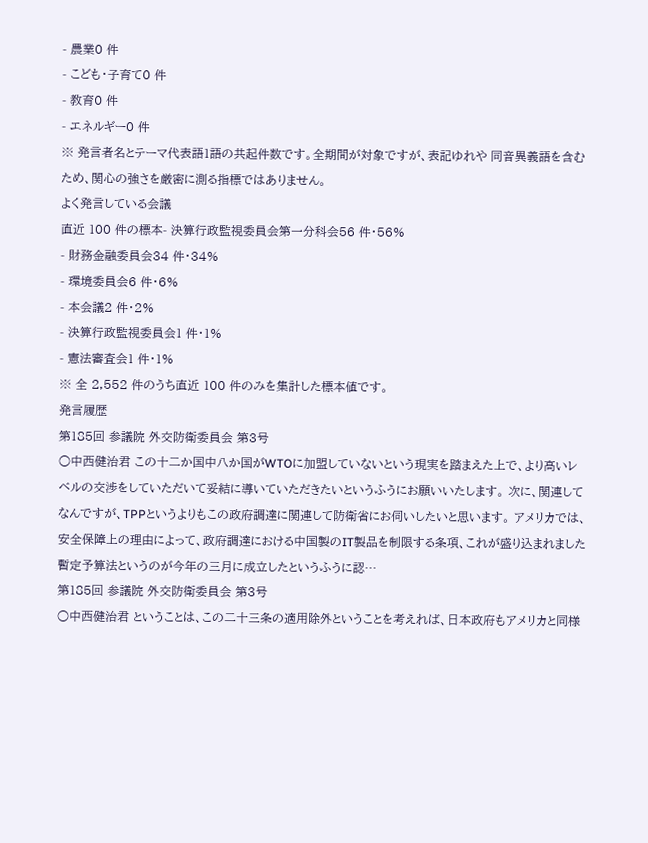- 農業0 件
- こども・子育て0 件
- 教育0 件
- エネルギー0 件
※ 発言者名とテーマ代表語1語の共起件数です。全期間が対象ですが、表記ゆれや 同音異義語を含むため、関心の強さを厳密に測る指標ではありません。
よく発言している会議
直近 100 件の標本- 決算行政監視委員会第一分科会56 件・56%
- 財務金融委員会34 件・34%
- 環境委員会6 件・6%
- 本会議2 件・2%
- 決算行政監視委員会1 件・1%
- 憲法審査会1 件・1%
※ 全 2,552 件のうち直近 100 件のみを集計した標本値です。
発言履歴
第185回 参議院 外交防衛委員会 第3号
○中西健治君 この十二か国中八か国がWTOに加盟していないという現実を踏まえた上で、より高いレベルの交渉をしていただいて妥結に導いていただきたいというふうにお願いいたします。 次に、関連してなんですが、TPPというよりもこの政府調達に関連して防衛省にお伺いしたいと思います。 アメリカでは、安全保障上の理由によって、政府調達における中国製のIT製品を制限する条項、これが盛り込まれました暫定予算法というのが今年の三月に成立したというふうに認…
第185回 参議院 外交防衛委員会 第3号
○中西健治君 ということは、この二十三条の適用除外ということを考えれば、日本政府もアメリカと同様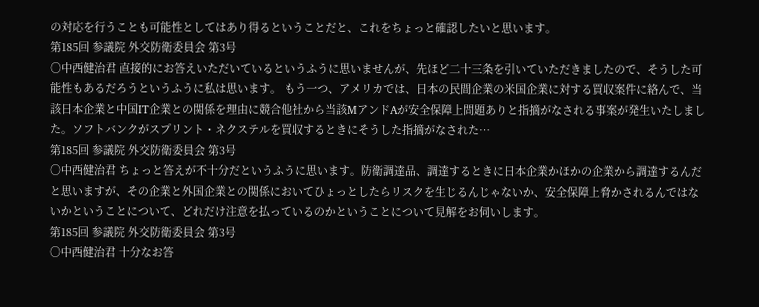の対応を行うことも可能性としてはあり得るということだと、これをちょっと確認したいと思います。
第185回 参議院 外交防衛委員会 第3号
○中西健治君 直接的にお答えいただいているというふうに思いませんが、先ほど二十三条を引いていただきましたので、そうした可能性もあるだろうというふうに私は思います。 もう一つ、アメリカでは、日本の民間企業の米国企業に対する買収案件に絡んで、当該日本企業と中国IT企業との関係を理由に競合他社から当該MアンドAが安全保障上問題ありと指摘がなされる事案が発生いたしました。ソフトバンクがスプリント・ネクステルを買収するときにそうした指摘がなされた…
第185回 参議院 外交防衛委員会 第3号
○中西健治君 ちょっと答えが不十分だというふうに思います。防衛調達品、調達するときに日本企業かほかの企業から調達するんだと思いますが、その企業と外国企業との関係においてひょっとしたらリスクを生じるんじゃないか、安全保障上脅かされるんではないかということについて、どれだけ注意を払っているのかということについて見解をお伺いします。
第185回 参議院 外交防衛委員会 第3号
○中西健治君 十分なお答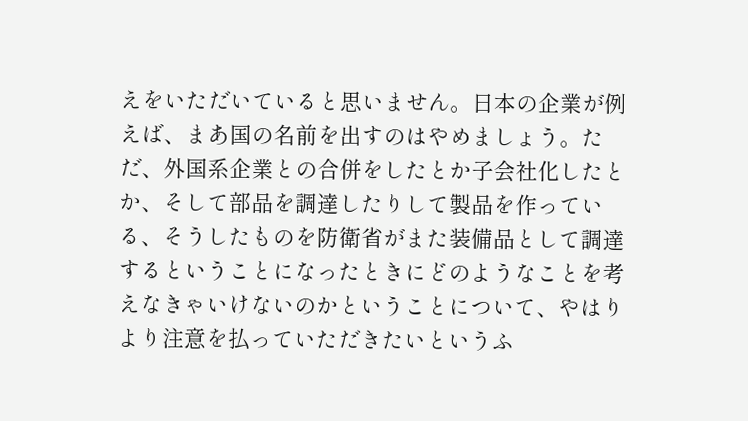えをいただいていると思いません。日本の企業が例えば、まあ国の名前を出すのはやめましょう。ただ、外国系企業との合併をしたとか子会社化したとか、そして部品を調達したりして製品を作っている、そうしたものを防衛省がまた装備品として調達するということになったときにどのようなことを考えなきゃいけないのかということについて、やはりより注意を払っていただきたいというふ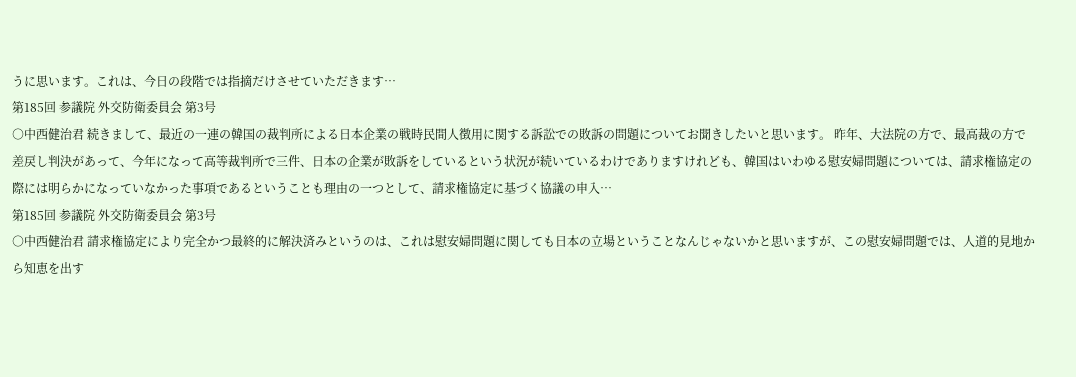うに思います。これは、今日の段階では指摘だけさせていただきます…
第185回 参議院 外交防衛委員会 第3号
○中西健治君 続きまして、最近の一連の韓国の裁判所による日本企業の戦時民間人徴用に関する訴訟での敗訴の問題についてお聞きしたいと思います。 昨年、大法院の方で、最高裁の方で差戻し判決があって、今年になって高等裁判所で三件、日本の企業が敗訴をしているという状況が続いているわけでありますけれども、韓国はいわゆる慰安婦問題については、請求権協定の際には明らかになっていなかった事項であるということも理由の一つとして、請求権協定に基づく協議の申入…
第185回 参議院 外交防衛委員会 第3号
○中西健治君 請求権協定により完全かつ最終的に解決済みというのは、これは慰安婦問題に関しても日本の立場ということなんじゃないかと思いますが、この慰安婦問題では、人道的見地から知恵を出す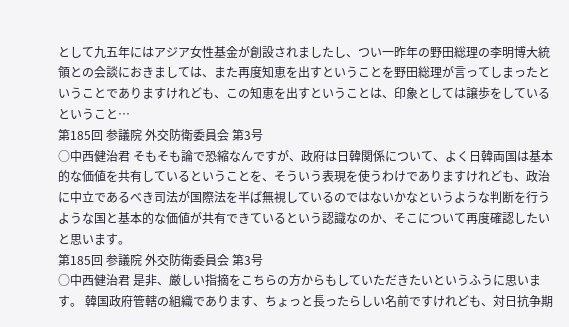として九五年にはアジア女性基金が創設されましたし、つい一昨年の野田総理の李明博大統領との会談におきましては、また再度知恵を出すということを野田総理が言ってしまったということでありますけれども、この知恵を出すということは、印象としては譲歩をしているということ…
第185回 参議院 外交防衛委員会 第3号
○中西健治君 そもそも論で恐縮なんですが、政府は日韓関係について、よく日韓両国は基本的な価値を共有しているということを、そういう表現を使うわけでありますけれども、政治に中立であるべき司法が国際法を半ば無視しているのではないかなというような判断を行うような国と基本的な価値が共有できているという認識なのか、そこについて再度確認したいと思います。
第185回 参議院 外交防衛委員会 第3号
○中西健治君 是非、厳しい指摘をこちらの方からもしていただきたいというふうに思います。 韓国政府管轄の組織であります、ちょっと長ったらしい名前ですけれども、対日抗争期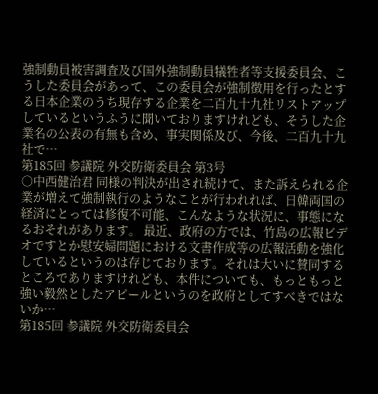強制動員被害調査及び国外強制動員犠牲者等支援委員会、こうした委員会があって、この委員会が強制徴用を行ったとする日本企業のうち現存する企業を二百九十九社リストアップしているというふうに聞いておりますけれども、そうした企業名の公表の有無も含め、事実関係及び、今後、二百九十九社で…
第185回 参議院 外交防衛委員会 第3号
○中西健治君 同様の判決が出され続けて、また訴えられる企業が増えて強制執行のようなことが行われれば、日韓両国の経済にとっては修復不可能、こんなような状況に、事態になるおそれがあります。 最近、政府の方では、竹島の広報ビデオですとか慰安婦問題における文書作成等の広報活動を強化しているというのは存じております。それは大いに賛同するところでありますけれども、本件についても、もっともっと強い毅然としたアピールというのを政府としてすべきではないか…
第185回 参議院 外交防衛委員会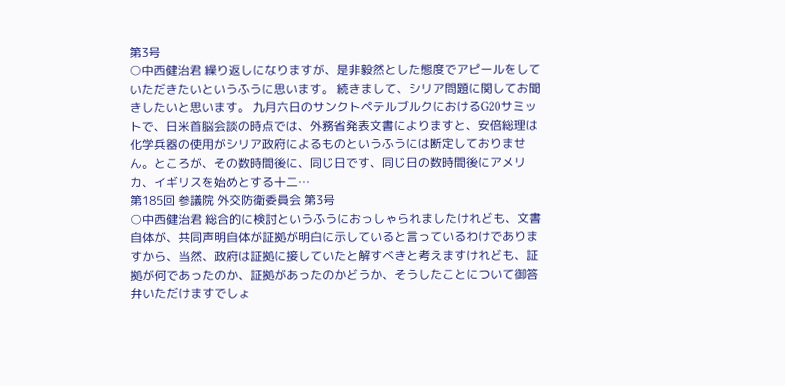第3号
○中西健治君 繰り返しになりますが、是非毅然とした態度でアピールをしていただきたいというふうに思います。 続きまして、シリア問題に関してお聞きしたいと思います。 九月六日のサンクトペテルブルクにおけるG20サミットで、日米首脳会談の時点では、外務省発表文書によりますと、安倍総理は化学兵器の使用がシリア政府によるものというふうには断定しておりません。ところが、その数時間後に、同じ日です、同じ日の数時間後にアメリカ、イギリスを始めとする十二…
第185回 参議院 外交防衛委員会 第3号
○中西健治君 総合的に検討というふうにおっしゃられましたけれども、文書自体が、共同声明自体が証拠が明白に示していると言っているわけでありますから、当然、政府は証拠に接していたと解すべきと考えますけれども、証拠が何であったのか、証拠があったのかどうか、そうしたことについて御答弁いただけますでしょ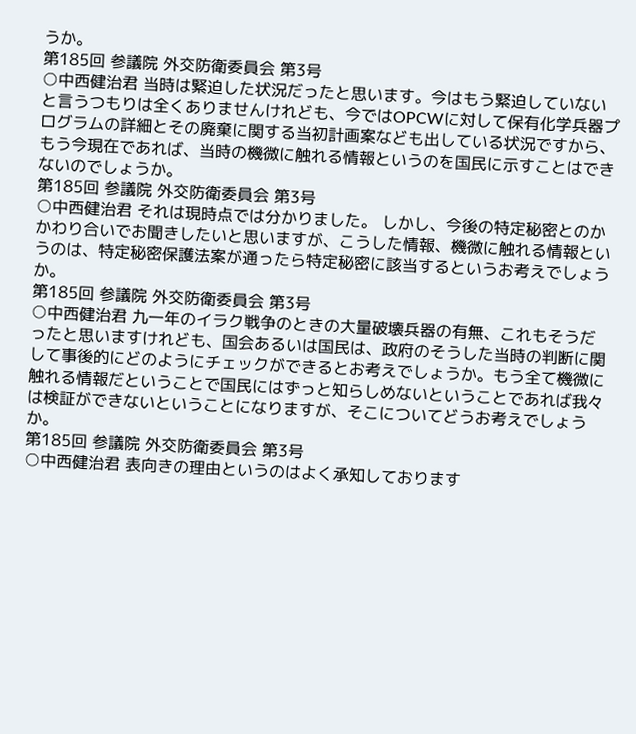うか。
第185回 参議院 外交防衛委員会 第3号
○中西健治君 当時は緊迫した状況だったと思います。今はもう緊迫していないと言うつもりは全くありませんけれども、今ではOPCWに対して保有化学兵器プログラムの詳細とその廃棄に関する当初計画案なども出している状況ですから、もう今現在であれば、当時の機微に触れる情報というのを国民に示すことはできないのでしょうか。
第185回 参議院 外交防衛委員会 第3号
○中西健治君 それは現時点では分かりました。 しかし、今後の特定秘密とのかかわり合いでお聞きしたいと思いますが、こうした情報、機微に触れる情報というのは、特定秘密保護法案が通ったら特定秘密に該当するというお考えでしょうか。
第185回 参議院 外交防衛委員会 第3号
○中西健治君 九一年のイラク戦争のときの大量破壊兵器の有無、これもそうだったと思いますけれども、国会あるいは国民は、政府のそうした当時の判断に関して事後的にどのようにチェックができるとお考えでしょうか。もう全て機微に触れる情報だということで国民にはずっと知らしめないということであれば我々は検証ができないということになりますが、そこについてどうお考えでしょうか。
第185回 参議院 外交防衛委員会 第3号
○中西健治君 表向きの理由というのはよく承知しております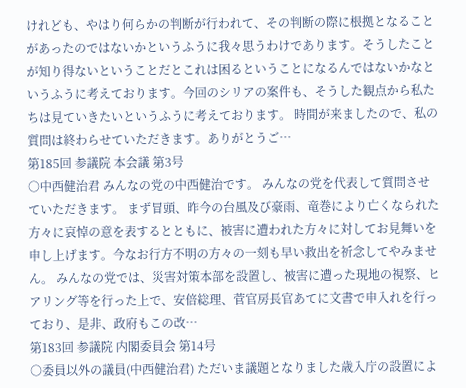けれども、やはり何らかの判断が行われて、その判断の際に根拠となることがあったのではないかというふうに我々思うわけであります。そうしたことが知り得ないということだとこれは困るということになるんではないかなというふうに考えております。今回のシリアの案件も、そうした観点から私たちは見ていきたいというふうに考えております。 時間が来ましたので、私の質問は終わらせていただきます。ありがとうご…
第185回 参議院 本会議 第3号
○中西健治君 みんなの党の中西健治です。 みんなの党を代表して質問させていただきます。 まず冒頭、昨今の台風及び豪雨、竜巻により亡くなられた方々に哀悼の意を表するとともに、被害に遭われた方々に対してお見舞いを申し上げます。今なお行方不明の方々の一刻も早い救出を祈念してやみません。 みんなの党では、災害対策本部を設置し、被害に遭った現地の視察、ヒアリング等を行った上で、安倍総理、菅官房長官あてに文書で申入れを行っており、是非、政府もこの改…
第183回 参議院 内閣委員会 第14号
○委員以外の議員(中西健治君) ただいま議題となりました歳入庁の設置によ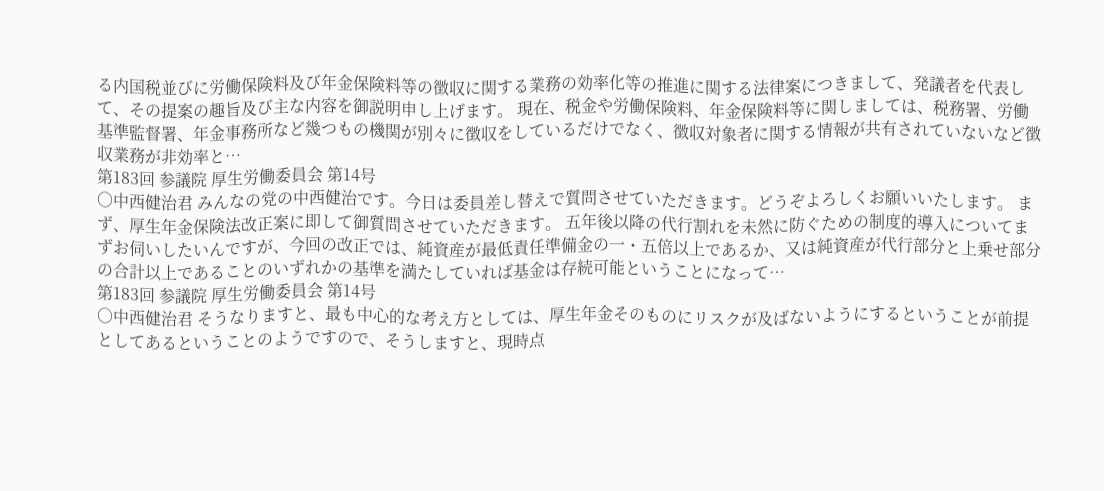る内国税並びに労働保険料及び年金保険料等の徴収に関する業務の効率化等の推進に関する法律案につきまして、発議者を代表して、その提案の趣旨及び主な内容を御説明申し上げます。 現在、税金や労働保険料、年金保険料等に関しましては、税務署、労働基準監督署、年金事務所など幾つもの機関が別々に徴収をしているだけでなく、徴収対象者に関する情報が共有されていないなど徴収業務が非効率と…
第183回 参議院 厚生労働委員会 第14号
○中西健治君 みんなの党の中西健治です。今日は委員差し替えで質問させていただきます。どうぞよろしくお願いいたします。 まず、厚生年金保険法改正案に即して御質問させていただきます。 五年後以降の代行割れを未然に防ぐための制度的導入についてまずお伺いしたいんですが、今回の改正では、純資産が最低責任準備金の一・五倍以上であるか、又は純資産が代行部分と上乗せ部分の合計以上であることのいずれかの基準を満たしていれば基金は存続可能ということになって…
第183回 参議院 厚生労働委員会 第14号
○中西健治君 そうなりますと、最も中心的な考え方としては、厚生年金そのものにリスクが及ばないようにするということが前提としてあるということのようですので、そうしますと、現時点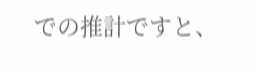での推計ですと、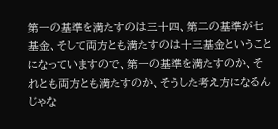第一の基準を満たすのは三十四、第二の基準が七基金、そして両方とも満たすのは十三基金ということになっていますので、第一の基準を満たすのか、それとも両方とも満たすのか、そうした考え方になるんじゃな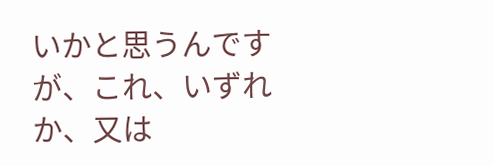いかと思うんですが、これ、いずれか、又は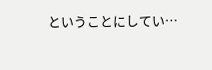ということにしてい…